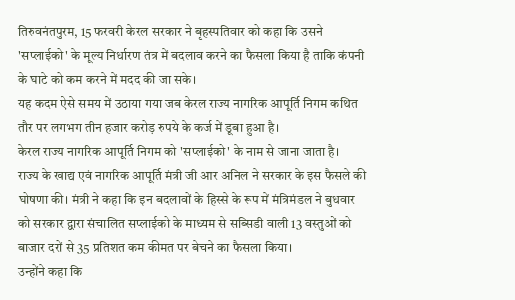तिरुवनंतपुरम, 15 फरवरी केरल सरकार ने बृहस्पतिवार को कहा कि उसने 'सप्लाईको' के मूल्य निर्धारण तंत्र में बदलाव करने का फैसला किया है ताकि कंपनी के घाटे को कम करने में मदद की जा सके।
यह कदम ऐसे समय में उठाया गया जब केरल राज्य नागरिक आपूर्ति निगम कथित तौर पर लगभग तीन हजार करोड़ रुपये के कर्ज में डूबा हुआ है।
केरल राज्य नागरिक आपूर्ति निगम को 'सप्लाईको' के नाम से जाना जाता है।
राज्य के खाद्य एवं नागरिक आपूर्ति मंत्री जी आर अनिल ने सरकार के इस फैसले की घोषणा की। मंत्री ने कहा कि इन बदलावों के हिस्से के रूप में मंत्रिमंडल ने बुधवार को सरकार द्वारा संचालित सप्लाईको के माध्यम से सब्सिडी वाली 13 वस्तुओं को बाजार दरों से 35 प्रतिशत कम कीमत पर बेचने का फैसला किया।
उन्होंने कहा कि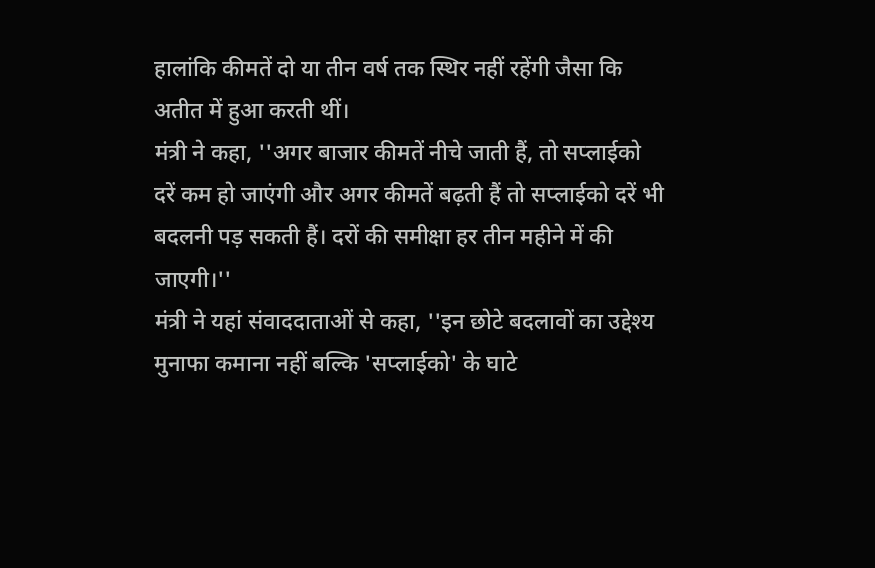हालांकि कीमतें दो या तीन वर्ष तक स्थिर नहीं रहेंगी जैसा कि अतीत में हुआ करती थीं।
मंत्री ने कहा, ''अगर बाजार कीमतें नीचे जाती हैं, तो सप्लाईको दरें कम हो जाएंगी और अगर कीमतें बढ़ती हैं तो सप्लाईको दरें भी बदलनी पड़ सकती हैं। दरों की समीक्षा हर तीन महीने में की जाएगी।''
मंत्री ने यहां संवाददाताओं से कहा, ''इन छोटे बदलावों का उद्देश्य मुनाफा कमाना नहीं बल्कि 'सप्लाईको' के घाटे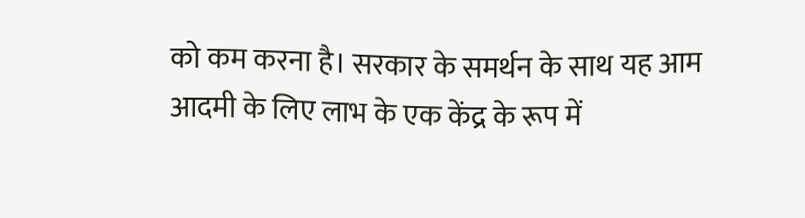को कम करना है। सरकार के समर्थन के साथ यह आम आदमी के लिए लाभ के एक केंद्र के रूप में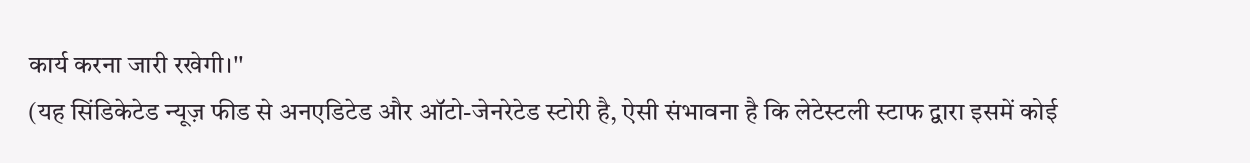कार्य करना जारी रखेगी।''
(यह सिंडिकेटेड न्यूज़ फीड से अनएडिटेड और ऑटो-जेनरेटेड स्टोरी है, ऐसी संभावना है कि लेटेस्टली स्टाफ द्वारा इसमें कोई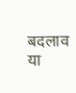बदलाव या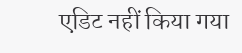एडिट नहीं किया गया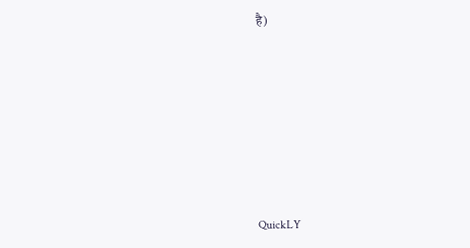है)











QuickLY